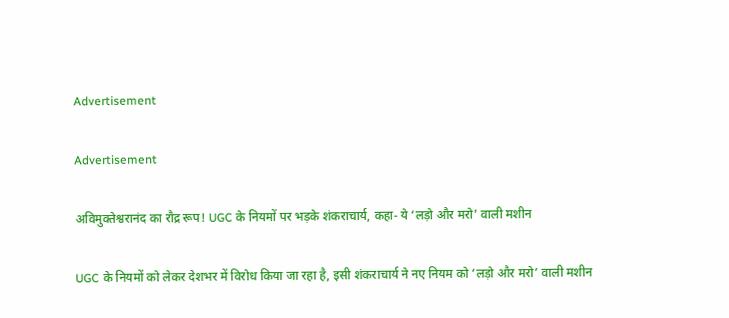Advertisement

Advertisement

अविमुक्तेश्वरानंद का रौद्र रूप! UGC के नियमों पर भड़के शंकराचार्य, कहा- ये ‘लड़ो और मरो’ वाली मशीन

UGC के नियमों को लेकर देशभर में विरोध किया जा रहा है, इसी शंकराचार्य ने नए नियम को ‘लड़ो और मरो’ वाली मशीन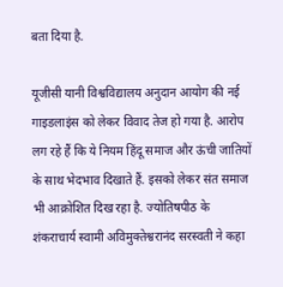बता दिया है.

यूजीसी यानी विश्वविद्यालय अनुदान आयोग की नई गाइडलाइंस को लेकर विवाद तेज हो गया है. आरोप लग रहे हैं कि ये नियम हिंदू समाज और ऊंची जातियों के साथ भेदभाव दिखाते हैं. इसको लेकर संत समाज भी आक्रोशित दिख रहा है. ज्योतिषपीठ के शंकराचार्य स्वामी अविमुक्तेश्वरानंद सरस्वती ने कहा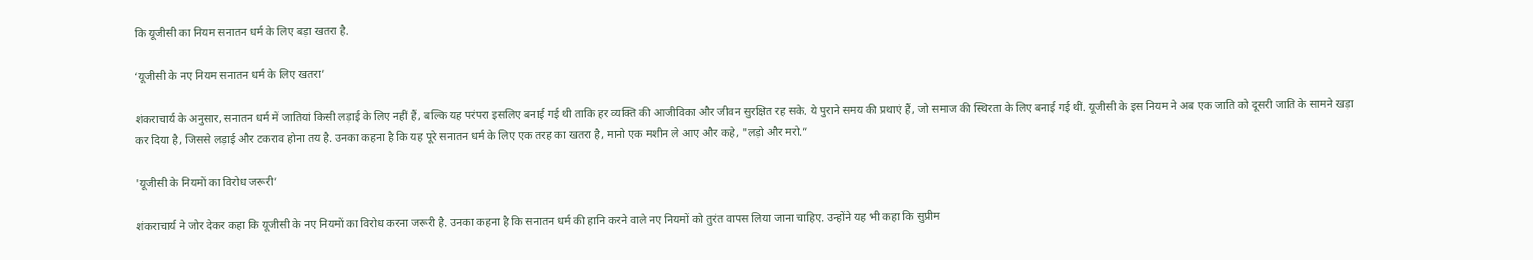कि यूजीसी का नियम सनातन धर्म के लिए बड़ा खतरा है.

‘यूजीसी के नए नियम सनातन धर्म के लिए खतरा’

शंकराचार्य के अनुसार, सनातन धर्म में जातियां किसी लड़ाई के लिए नहीं हैं, बल्कि यह परंपरा इसलिए बनाई गई थी ताकि हर व्यक्ति की आजीविका और जीवन सुरक्षित रह सके. ये पुराने समय की प्रथाएं हैं, जो समाज की स्थिरता के लिए बनाई गई थीं. यूजीसी के इस नियम ने अब एक जाति को दूसरी जाति के सामने खड़ा कर दिया है, जिससे लड़ाई और टकराव होना तय है. उनका कहना है कि यह पूरे सनातन धर्म के लिए एक तरह का खतरा है, मानो एक मशीन ले आए और कहे, "लड़ो और मरो.”

'यूजीसी के नियमों का विरोध जरूरी’

शंकराचार्य ने जोर देकर कहा कि यूजीसी के नए नियमों का विरोध करना जरूरी है. उनका कहना है कि सनातन धर्म की हानि करने वाले नए नियमों को तुरंत वापस लिया जाना चाहिए. उन्होंने यह भी कहा कि सुप्रीम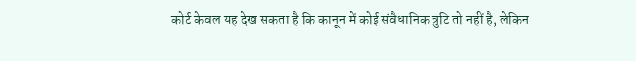कोर्ट केवल यह देख सकता है कि कानून में कोई संवैधानिक त्रुटि तो नहीं है, लेकिन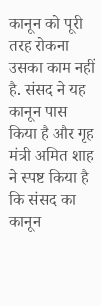कानून को पूरी तरह रोकना उसका काम नहीं है. संसद ने यह कानून पास किया है और गृह मंत्री अमित शाह ने स्पष्ट किया है कि संसद का कानून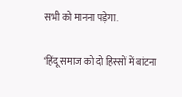सभी को मानना पड़ेगा.

‘हिंदू समाज को दो हिस्सों में बांटना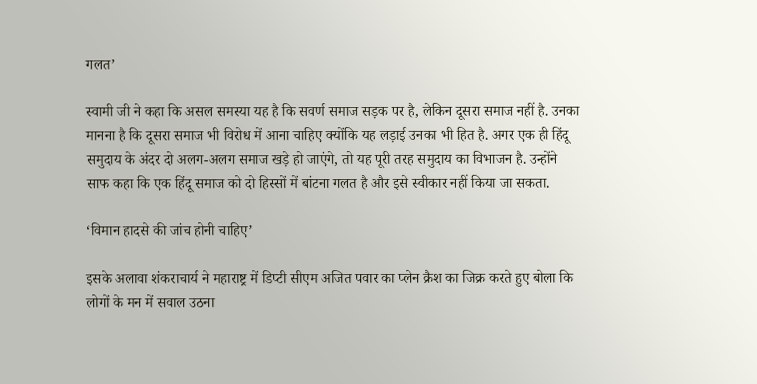गलत’

स्वामी जी ने कहा कि असल समस्या यह है कि सवर्ण समाज सड़क पर है, लेकिन दूसरा समाज नहीं है. उनका मानना है कि दूसरा समाज भी विरोध में आना चाहिए क्योंकि यह लड़ाई उनका भी हित है. अगर एक ही हिंदू समुदाय के अंदर दो अलग-अलग समाज खड़े हो जाएंगे, तो यह पूरी तरह समुदाय का विभाजन है. उन्होंने साफ कहा कि एक हिंदू समाज को दो हिस्सों में बांटना गलत है और इसे स्वीकार नहीं किया जा सकता.

‘विमान हादसे की जांच होनी चाहिए’

इसके अलावा शंकराचार्य ने महाराष्ट्र में डिप्टी सीएम अजित पवार का प्लेन क्रैश का जिक्र करते हुए बोला कि लोगों के मन में सवाल उठना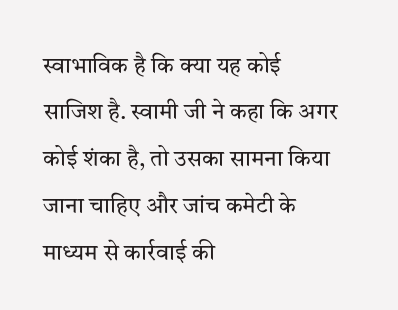स्वाभाविक है कि क्या यह कोई साजिश है. स्वामी जी ने कहा कि अगर कोई शंका है, तो उसका सामना किया जाना चाहिए और जांच कमेटी के माध्यम से कार्रवाई की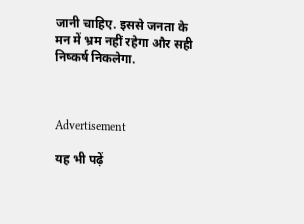जानी चाहिए. इससे जनता के मन में भ्रम नहीं रहेगा और सही निष्कर्ष निकलेगा.



Advertisement

यह भी पढ़ें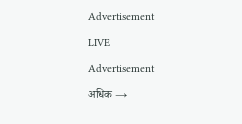Advertisement

LIVE

Advertisement

अधिक →